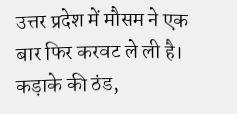उत्तर प्रदेश में मौसम ने एक बार फिर करवट ले ली है। कड़ाके की ठंड,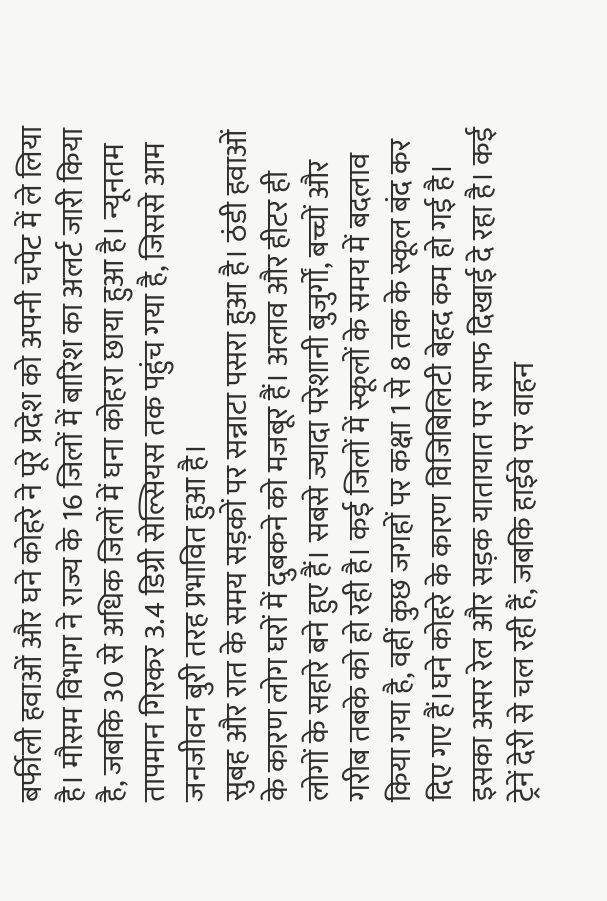बर्फीली हवाओं और घने कोहरे ने पूरे प्रदेश को अपनी चपेट में ले लिया है। मौसम विभाग ने राज्य के 16 जिलों में बारिश का अलर्ट जारी किया है, जबकि 30 से अधिक जिलों में घना कोहरा छाया हुआ है। न्यूनतम तापमान गिरकर 3.4 डिग्री सेल्सियस तक पहुंच गया है, जिससे आम जनजीवन बुरी तरह प्रभावित हुआ है।
सुबह और रात के समय सड़कों पर सन्नाटा पसरा हुआ है। ठंडी हवाओं के कारण लोग घरों में दुबकने को मजबूर हैं। अलाव और हीटर ही लोगों के सहारे बने हुए हैं। सबसे ज्यादा परेशानी बुजुर्गों, बच्चों और गरीब तबके को हो रही है। कई जिलों में स्कूलों के समय में बदलाव किया गया है, वहीं कुछ जगहों पर कक्षा 1 से 8 तक के स्कूल बंद कर दिए गए हैं।घने कोहरे के कारण विजिबिलिटी बेहद कम हो गई है। इसका असर रेल और सड़क यातायात पर साफ दिखाई दे रहा है। कई ट्रेनें देरी से चल रही हैं, जबकि हाईवे पर वाहन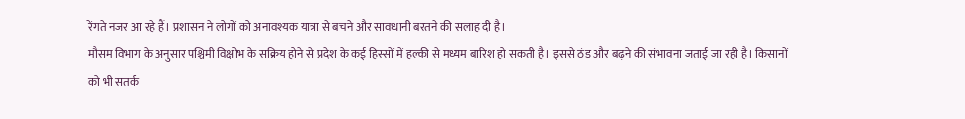रेंगते नजर आ रहे हैं। प्रशासन ने लोगों को अनावश्यक यात्रा से बचने और सावधानी बरतने की सलाह दी है।
मौसम विभाग के अनुसार पश्चिमी विक्षोभ के सक्रिय होने से प्रदेश के कई हिस्सों में हल्की से मध्यम बारिश हो सकती है। इससे ठंड और बढ़ने की संभावना जताई जा रही है। किसानों को भी सतर्क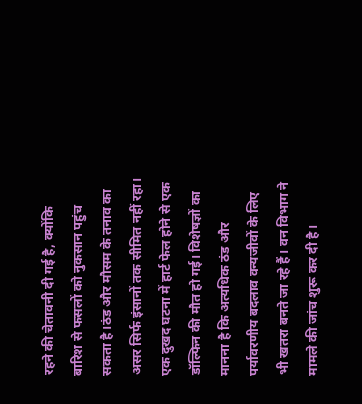रहने की चेतावनी दी गई है, क्योंकि बारिश से फसलों को नुकसान पहुंच सकता है।ठंड और मौसम के तनाव का असर सिर्फ इंसानों तक सीमित नहीं रहा। एक दुखद घटना में हार्ट फेल होने से एक डॉल्फिन की मौत हो गई। विशेषज्ञों का मानना है कि अत्यधिक ठंड और पर्यावरणीय बदलाव वन्यजीवों के लिए भी खतरा बनते जा रहे हैं। वन विभाग ने मामले की जांच शुरू कर दी है।